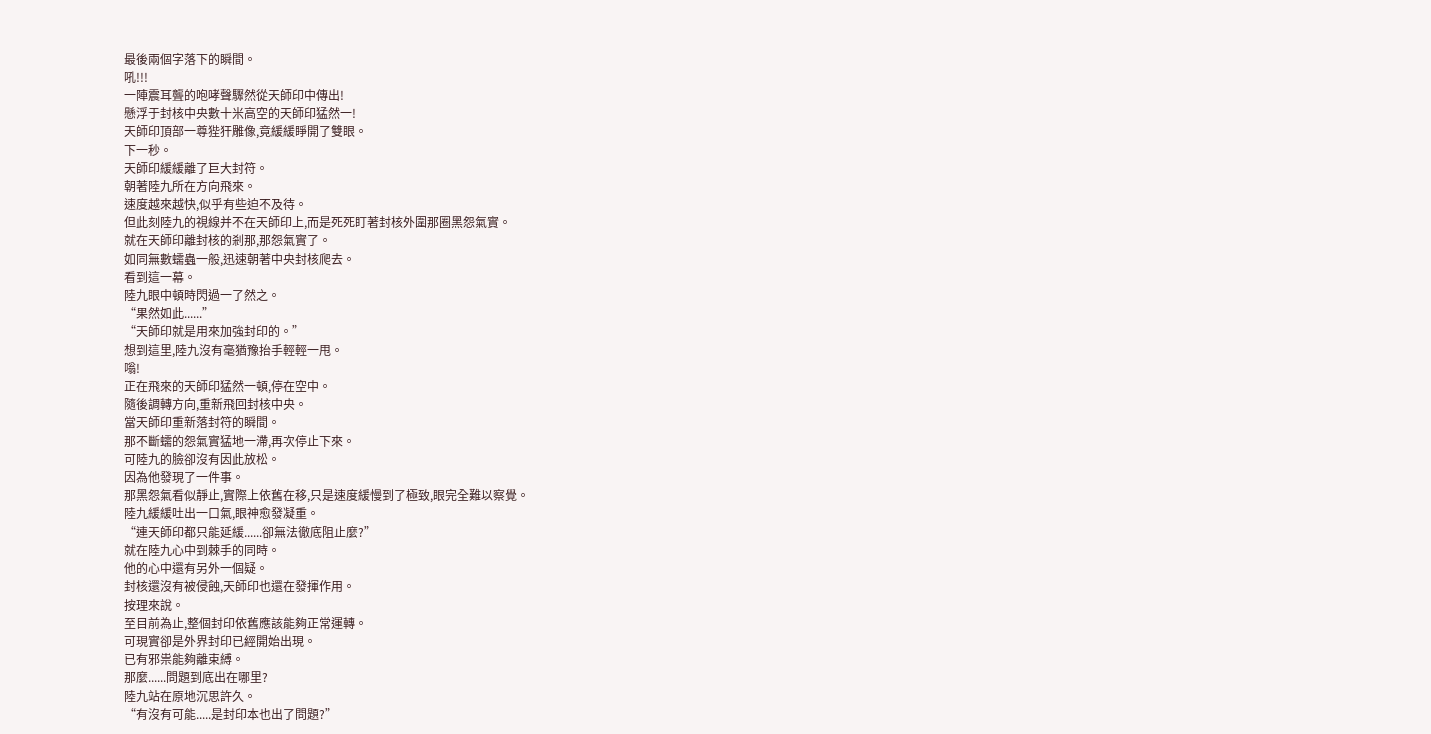最後兩個字落下的瞬間。
吼!!!
一陣震耳聾的咆哮聲驟然從天師印中傳出!
懸浮于封核中央數十米高空的天師印猛然一!
天師印頂部一尊狴犴雕像,竟緩緩睜開了雙眼。
下一秒。
天師印緩緩離了巨大封符。
朝著陸九所在方向飛來。
速度越來越快,似乎有些迫不及待。
但此刻陸九的視線并不在天師印上,而是死死盯著封核外圍那圈黑怨氣實。
就在天師印離封核的剎那,那怨氣實了。
如同無數蠕蟲一般,迅速朝著中央封核爬去。
看到這一幕。
陸九眼中頓時閃過一了然之。
“果然如此......”
“天師印就是用來加強封印的。”
想到這里,陸九沒有毫猶豫抬手輕輕一甩。
嗡!
正在飛來的天師印猛然一頓,停在空中。
隨後調轉方向,重新飛回封核中央。
當天師印重新落封符的瞬間。
那不斷蠕的怨氣實猛地一滯,再次停止下來。
可陸九的臉卻沒有因此放松。
因為他發現了一件事。
那黑怨氣看似靜止,實際上依舊在移,只是速度緩慢到了極致,眼完全難以察覺。
陸九緩緩吐出一口氣,眼神愈發凝重。
“連天師印都只能延緩......卻無法徹底阻止麼?”
就在陸九心中到棘手的同時。
他的心中還有另外一個疑。
封核還沒有被侵蝕,天師印也還在發揮作用。
按理來說。
至目前為止,整個封印依舊應該能夠正常運轉。
可現實卻是外界封印已經開始出現。
已有邪祟能夠離束縛。
那麼......問題到底出在哪里?
陸九站在原地沉思許久。
“有沒有可能.....是封印本也出了問題?”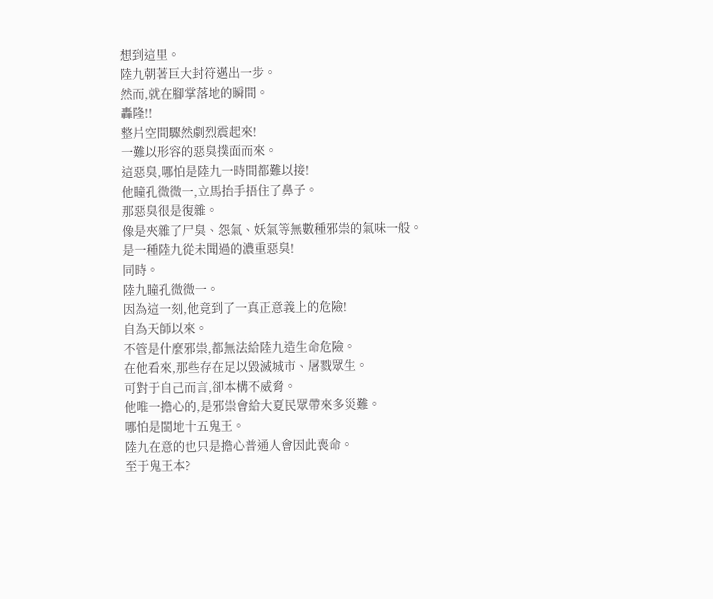想到這里。
陸九朝著巨大封符邁出一步。
然而,就在腳掌落地的瞬間。
轟隆!!
整片空間驟然劇烈震起來!
一難以形容的惡臭撲面而來。
這惡臭,哪怕是陸九一時間都難以接!
他瞳孔微微一,立馬抬手捂住了鼻子。
那惡臭很是復雜。
像是夾雜了尸臭、怨氣、妖氣等無數種邪祟的氣味一般。
是一種陸九從未聞過的濃重惡臭!
同時。
陸九瞳孔微微一。
因為這一刻,他竟到了一真正意義上的危險!
自為天師以來。
不管是什麼邪祟,都無法給陸九造生命危險。
在他看來,那些存在足以毀滅城市、屠戮眾生。
可對于自己而言,卻本構不威脅。
他唯一擔心的,是邪祟會給大夏民眾帶來多災難。
哪怕是閩地十五鬼王。
陸九在意的也只是擔心普通人會因此喪命。
至于鬼王本?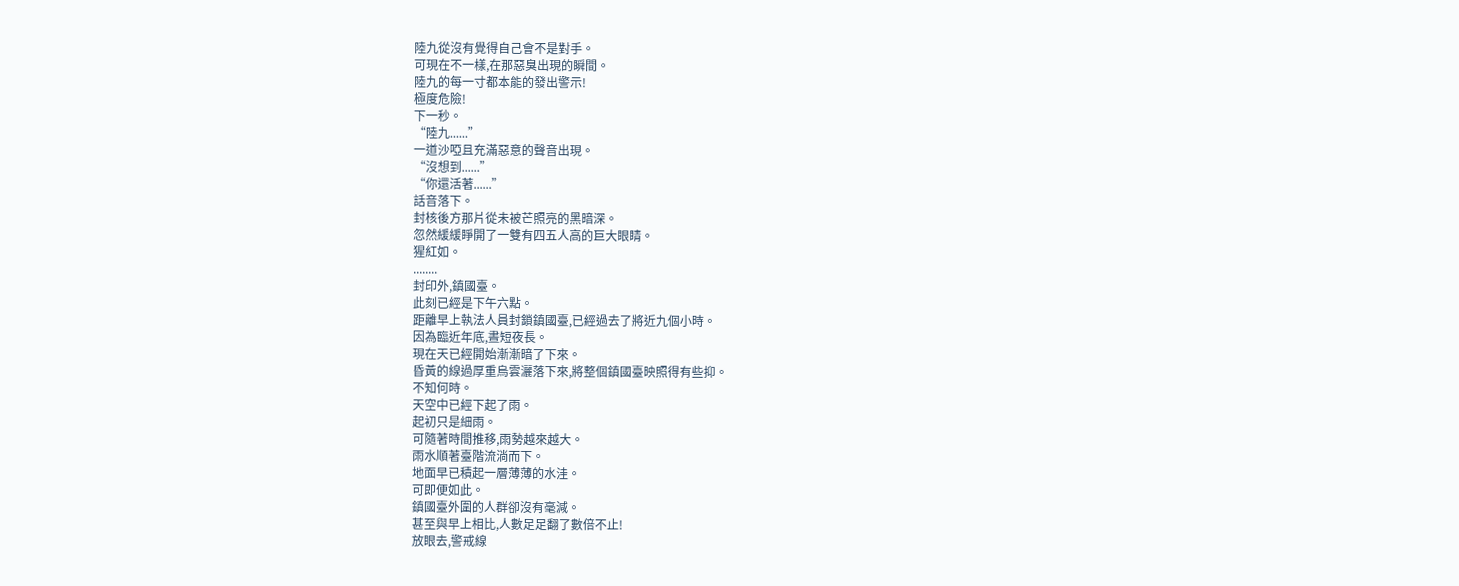陸九從沒有覺得自己會不是對手。
可現在不一樣,在那惡臭出現的瞬間。
陸九的每一寸都本能的發出警示!
極度危險!
下一秒。
“陸九......”
一道沙啞且充滿惡意的聲音出現。
“沒想到......”
“你還活著......”
話音落下。
封核後方那片從未被芒照亮的黑暗深。
忽然緩緩睜開了一雙有四五人高的巨大眼睛。
猩紅如。
........
封印外,鎮國臺。
此刻已經是下午六點。
距離早上執法人員封鎖鎮國臺,已經過去了將近九個小時。
因為臨近年底,晝短夜長。
現在天已經開始漸漸暗了下來。
昏黃的線過厚重烏雲灑落下來,將整個鎮國臺映照得有些抑。
不知何時。
天空中已經下起了雨。
起初只是細雨。
可隨著時間推移,雨勢越來越大。
雨水順著臺階流淌而下。
地面早已積起一層薄薄的水洼。
可即便如此。
鎮國臺外圍的人群卻沒有毫減。
甚至與早上相比,人數足足翻了數倍不止!
放眼去,警戒線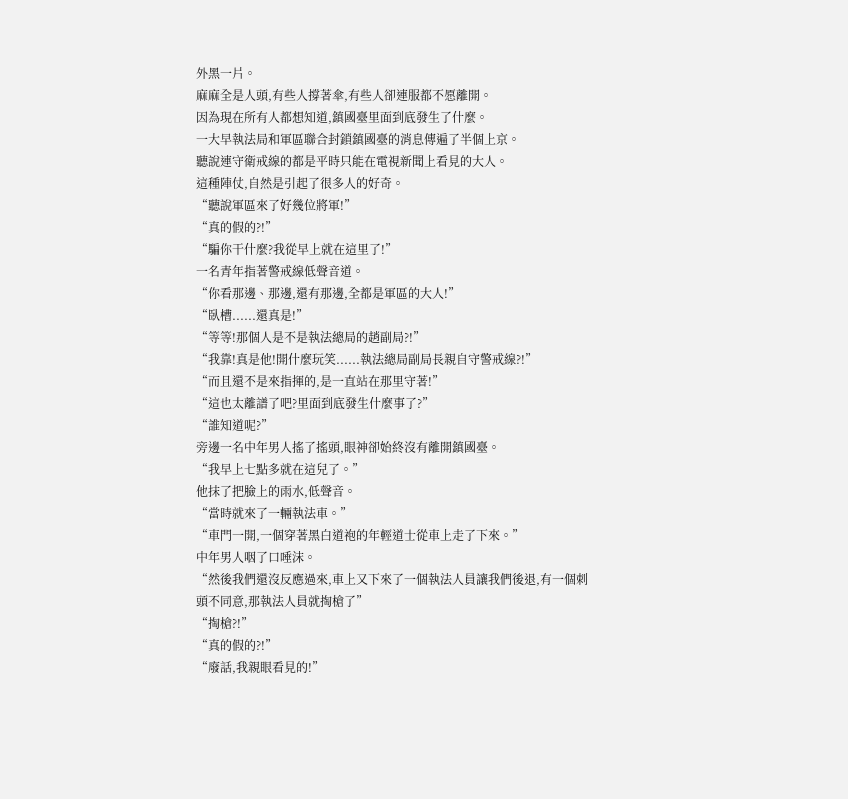外黑一片。
麻麻全是人頭,有些人撐著傘,有些人卻連服都不愿離開。
因為現在所有人都想知道,鎮國臺里面到底發生了什麼。
一大早執法局和軍區聯合封鎖鎮國臺的消息傳遍了半個上京。
聽說連守衛戒線的都是平時只能在電視新聞上看見的大人。
這種陣仗,自然是引起了很多人的好奇。
“聽說軍區來了好幾位將軍!”
“真的假的?!”
“騙你干什麼?我從早上就在這里了!”
一名青年指著警戒線低聲音道。
“你看那邊、那邊,還有那邊,全都是軍區的大人!”
“臥槽......還真是!”
“等等!那個人是不是執法總局的趙副局?!”
“我靠!真是他!開什麼玩笑......執法總局副局長親自守警戒線?!”
“而且還不是來指揮的,是一直站在那里守著!”
“這也太離譜了吧?里面到底發生什麼事了?”
“誰知道呢?”
旁邊一名中年男人搖了搖頭,眼神卻始終沒有離開鎮國臺。
“我早上七點多就在這兒了。”
他抹了把臉上的雨水,低聲音。
“當時就來了一輛執法車。”
“車門一開,一個穿著黑白道袍的年輕道士從車上走了下來。”
中年男人咽了口唾沫。
“然後我們還沒反應過來,車上又下來了一個執法人員讓我們後退,有一個刺頭不同意,那執法人員就掏槍了”
“掏槍?!”
“真的假的?!”
“廢話,我親眼看見的!”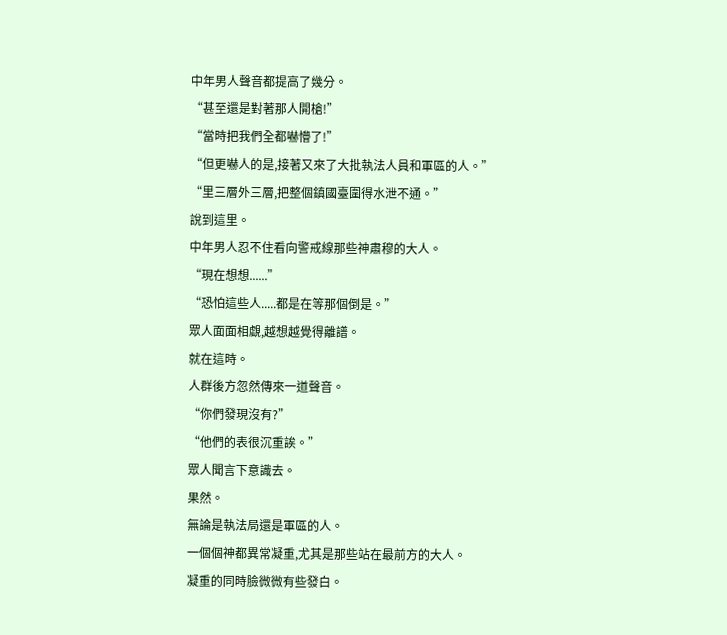中年男人聲音都提高了幾分。
“甚至還是對著那人開槍!”
“當時把我們全都嚇懵了!”
“但更嚇人的是,接著又來了大批執法人員和軍區的人。”
“里三層外三層,把整個鎮國臺圍得水泄不通。”
說到這里。
中年男人忍不住看向警戒線那些神肅穆的大人。
“現在想想......”
“恐怕這些人.....都是在等那個倒是。”
眾人面面相覷,越想越覺得離譜。
就在這時。
人群後方忽然傳來一道聲音。
“你們發現沒有?”
“他們的表很沉重誒。”
眾人聞言下意識去。
果然。
無論是執法局還是軍區的人。
一個個神都異常凝重,尤其是那些站在最前方的大人。
凝重的同時臉微微有些發白。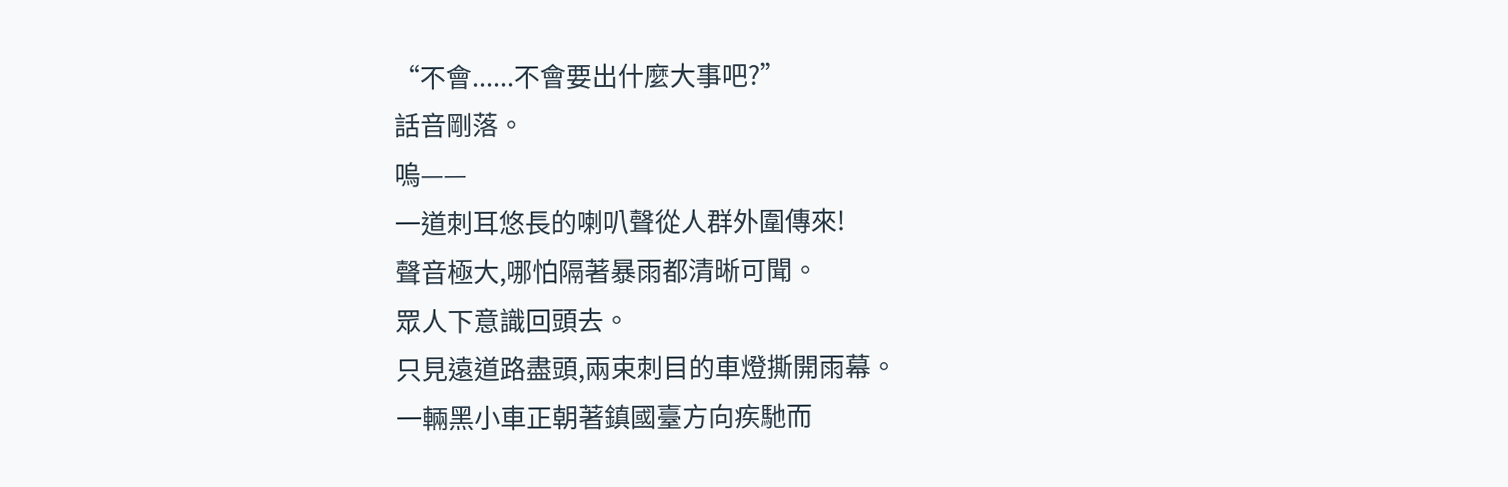“不會......不會要出什麼大事吧?”
話音剛落。
嗚——
一道刺耳悠長的喇叭聲從人群外圍傳來!
聲音極大,哪怕隔著暴雨都清晰可聞。
眾人下意識回頭去。
只見遠道路盡頭,兩束刺目的車燈撕開雨幕。
一輛黑小車正朝著鎮國臺方向疾馳而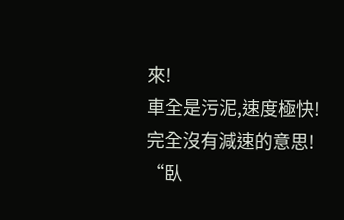來!
車全是污泥,速度極快!
完全沒有減速的意思!
“臥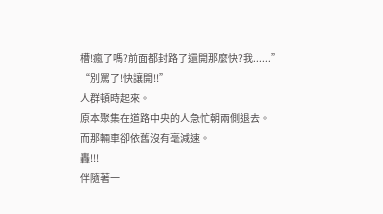槽!瘋了嗎?前面都封路了還開那麼快?我......”
“別罵了!快讓開!!”
人群頓時起來。
原本聚集在道路中央的人急忙朝兩側退去。
而那輛車卻依舊沒有毫減速。
轟!!!
伴隨著一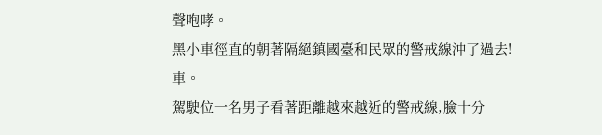聲咆哮。
黑小車徑直的朝著隔絕鎮國臺和民眾的警戒線沖了過去!
車。
駕駛位一名男子看著距離越來越近的警戒線,臉十分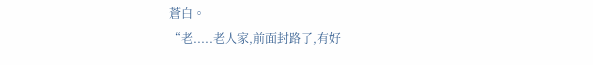蒼白。
“老.....老人家,前面封路了,有好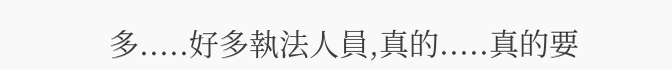多.....好多執法人員,真的.....真的要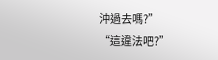沖過去嗎?”
“這違法吧?”